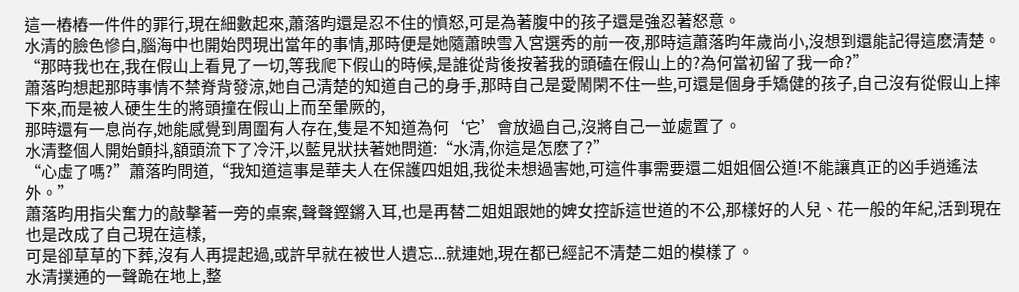這一樁樁一件件的罪行,現在細數起來,蕭落昀還是忍不住的憤怒,可是為著腹中的孩子還是強忍著怒意。
水清的臉色慘白,腦海中也開始閃現出當年的事情,那時便是她隨蕭映雪入宮選秀的前一夜,那時這蕭落昀年歲尚小,沒想到還能記得這麽清楚。
“那時我也在,我在假山上看見了一切,等我爬下假山的時候,是誰從背後按著我的頭磕在假山上的?為何當初留了我一命?”
蕭落昀想起那時事情不禁脊背發涼,她自己清楚的知道自己的身手,那時自己是愛鬧閑不住一些,可還是個身手矯健的孩子,自己沒有從假山上摔下來,而是被人硬生生的將頭撞在假山上而至暈厥的,
那時還有一息尚存,她能感覺到周圍有人存在,隻是不知道為何‘它’會放過自己,沒將自己一並處置了。
水清整個人開始顫抖,額頭流下了冷汗,以藍見狀扶著她問道:“水清,你這是怎麽了?”
“心虛了嗎?”蕭落昀問道,“我知道這事是華夫人在保護四姐姐,我從未想過害她,可這件事需要還二姐姐個公道!不能讓真正的凶手逍遙法外。”
蕭落昀用指尖奮力的敲擊著一旁的桌案,聲聲鏗鏘入耳,也是再替二姐姐跟她的婢女控訴這世道的不公,那樣好的人兒、花一般的年紀,活到現在也是改成了自己現在這樣,
可是卻草草的下葬,沒有人再提起過,或許早就在被世人遺忘...就連她,現在都已經記不清楚二姐的模樣了。
水清撲通的一聲跪在地上,整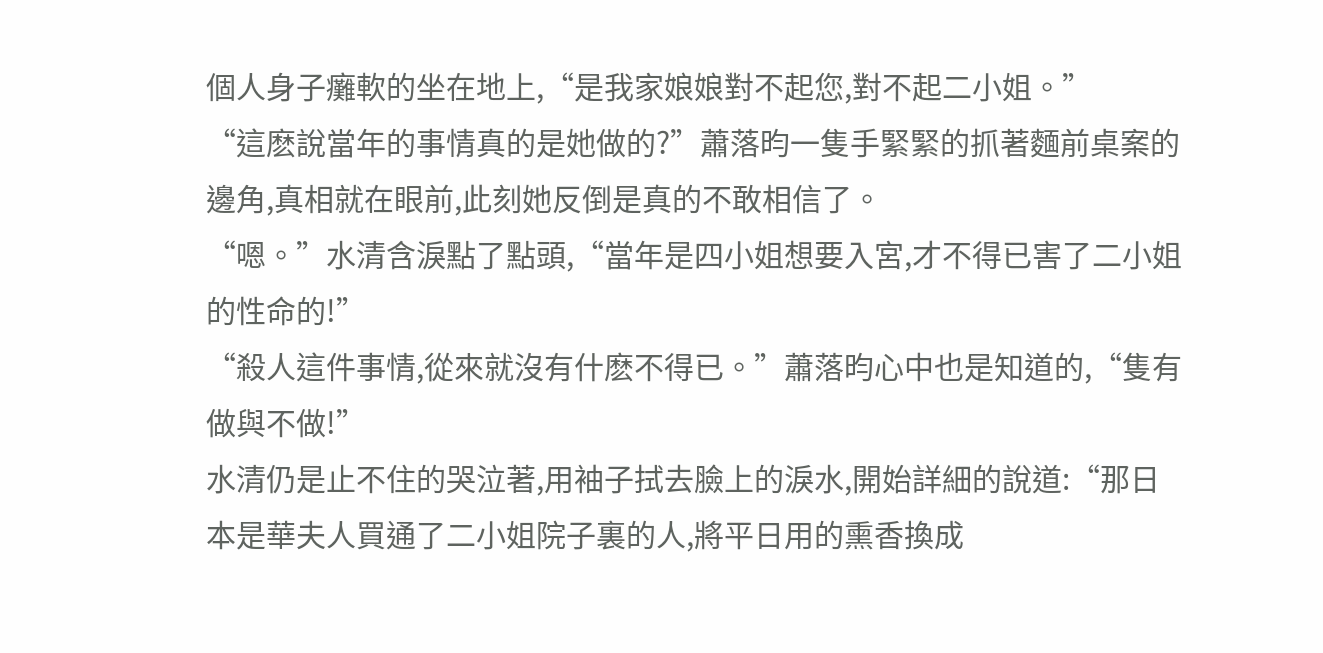個人身子癱軟的坐在地上,“是我家娘娘對不起您,對不起二小姐。”
“這麽說當年的事情真的是她做的?”蕭落昀一隻手緊緊的抓著麵前桌案的邊角,真相就在眼前,此刻她反倒是真的不敢相信了。
“嗯。”水清含淚點了點頭,“當年是四小姐想要入宮,才不得已害了二小姐的性命的!”
“殺人這件事情,從來就沒有什麽不得已。”蕭落昀心中也是知道的,“隻有做與不做!”
水清仍是止不住的哭泣著,用袖子拭去臉上的淚水,開始詳細的說道:“那日本是華夫人買通了二小姐院子裏的人,將平日用的熏香換成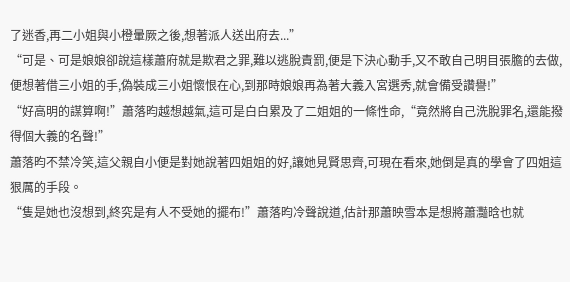了迷香,再二小姐與小橙暈厥之後,想著派人送出府去...”
“可是、可是娘娘卻說這樣蕭府就是欺君之罪,難以逃脫責罰,便是下決心動手,又不敢自己明目張膽的去做,便想著借三小姐的手,偽裝成三小姐懷恨在心,到那時娘娘再為著大義入宮選秀,就會備受讚譽!”
“好高明的謀算啊!”蕭落昀越想越氣,這可是白白累及了二姐姐的一條性命,“竟然將自己洗脫罪名,還能撥得個大義的名聲!”
蕭落昀不禁冷笑,這父親自小便是對她說著四姐姐的好,讓她見賢思齊,可現在看來,她倒是真的學會了四姐這狠厲的手段。
“隻是她也沒想到,終究是有人不受她的擺布!”蕭落昀冷聲說道,估計那蕭映雪本是想將蕭灩晗也就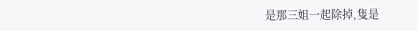是那三姐一起除掉,隻是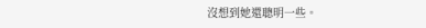沒想到她還聰明一些。